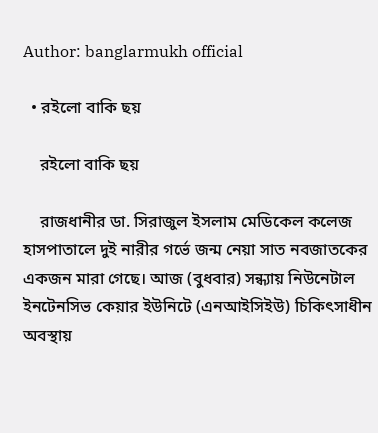Author: banglarmukh official

  • রইলো বাকি ছয়

    রইলো বাকি ছয়

    রাজধানীর ডা. সিরাজুল ইসলাম মেডিকেল কলেজ হাসপাতালে দুই নারীর গর্ভে জন্ম নেয়া সাত নবজাতকের একজন মারা গেছে। আজ (বুধবার) সন্ধ্যায় নিউনেটাল ইনটেনসিভ কেয়ার ইউনিটে (এনআইসিইউ) চিকিৎসাধীন অবস্থায়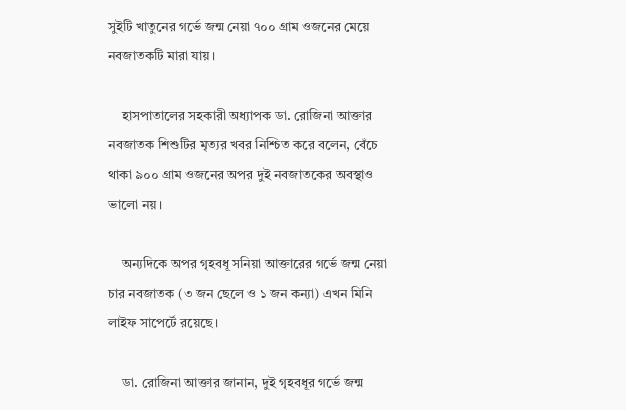সুইটি খাতুনের গর্ভে জন্ম নেয়া ৭০০ গ্রাম ওজনের মেয়ে নবজাতকটি মারা যায়।

    হাসপাতালের সহকারী অধ্যাপক ডা. রোজিনা আক্তার নবজাতক শিশুটির মৃত্যর খবর নিশ্চিত করে বলেন, বেঁচে থাকা ৯০০ গ্রাম ওজনের অপর দুই নবজাতকের অবস্থাও ভালো নয়।

    অন্যদিকে অপর গৃহবধূ সনিয়া আক্তারের গর্ভে জন্ম নেয়া চার নবজাতক (৩ জন ছেলে ও ১ জন কন্যা) এখন মিনি লাইফ সাপের্টে রয়েছে।

    ডা. রোজিনা আক্তার জানান, দুই গৃহবধূর গর্ভে জন্ম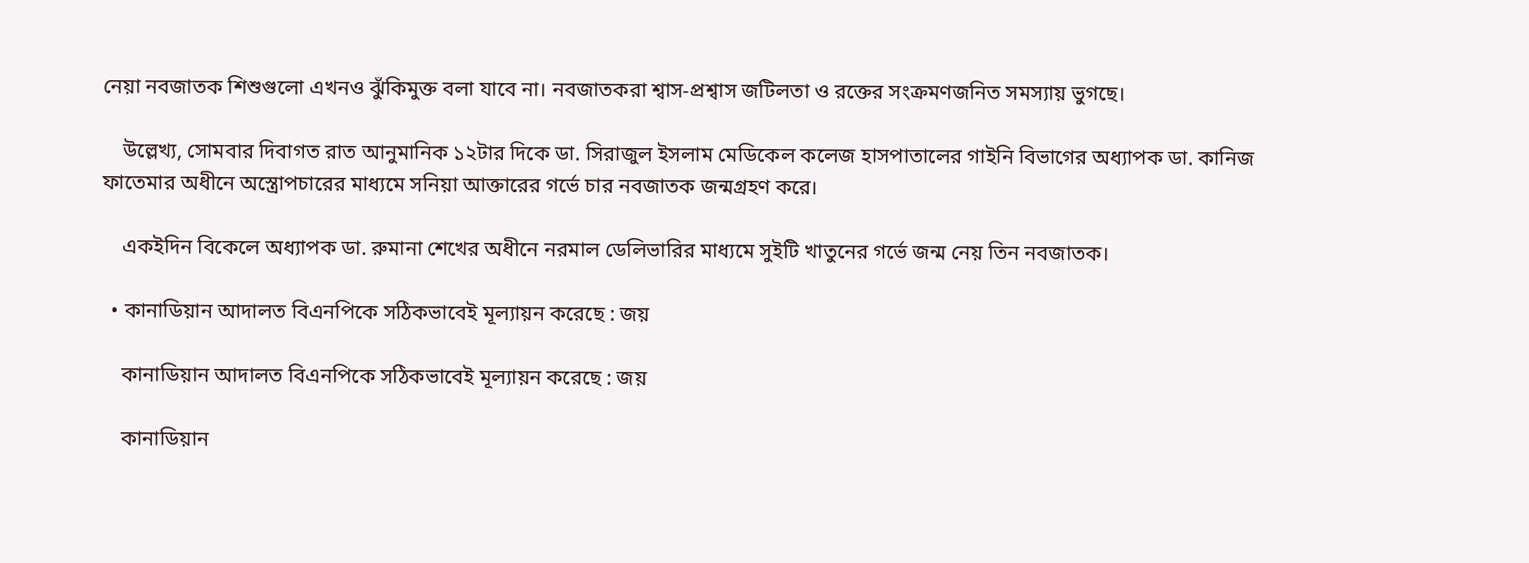নেয়া নবজাতক শিশুগুলো এখনও ঝুঁকিমুক্ত বলা যাবে না। নবজাতকরা শ্বাস-প্রশ্বাস জটিলতা ও রক্তের সংক্রমণজনিত সমস্যায় ভুগছে।

    উল্লেখ্য, সোমবার দিবাগত রাত আনুমানিক ১২টার দিকে ডা. সিরাজুল ইসলাম মেডিকেল কলেজ হাসপাতালের গাইনি বিভাগের অধ্যাপক ডা. কানিজ ফাতেমার অধীনে অস্ত্রোপচারের মাধ্যমে সনিয়া আক্তারের গর্ভে চার নবজাতক জন্মগ্রহণ করে।

    একইদিন বিকেলে অধ্যাপক ডা. রুমানা শেখের অধীনে নরমাল ডেলিভারির মাধ্যমে সুইটি খাতুনের গর্ভে জন্ম নেয় তিন নবজাতক।

  • কানাডিয়ান আদালত বিএনপিকে সঠিকভাবেই মূল্যায়ন করেছে : জয়

    কানাডিয়ান আদালত বিএনপিকে সঠিকভাবেই মূল্যায়ন করেছে : জয়

    কানাডিয়ান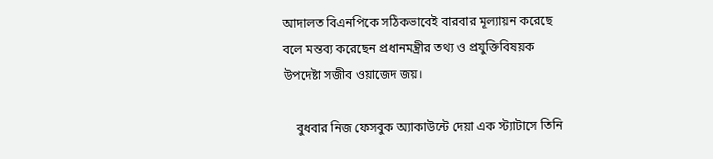আদালত বিএনপিকে সঠিকভাবেই বারবার মূল্যায়ন করেছে বলে মন্তব্য করেছেন প্রধানমন্ত্রীর তথ্য ও প্রযুক্তিবিষয়ক উপদেষ্টা সজীব ওয়াজেদ জয়।

    বুধবার নিজ ফেসবুক অ্যাকাউন্টে দেয়া এক স্ট্যাটাসে তিনি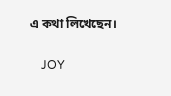এ কথা লিখেছেন।

    JOY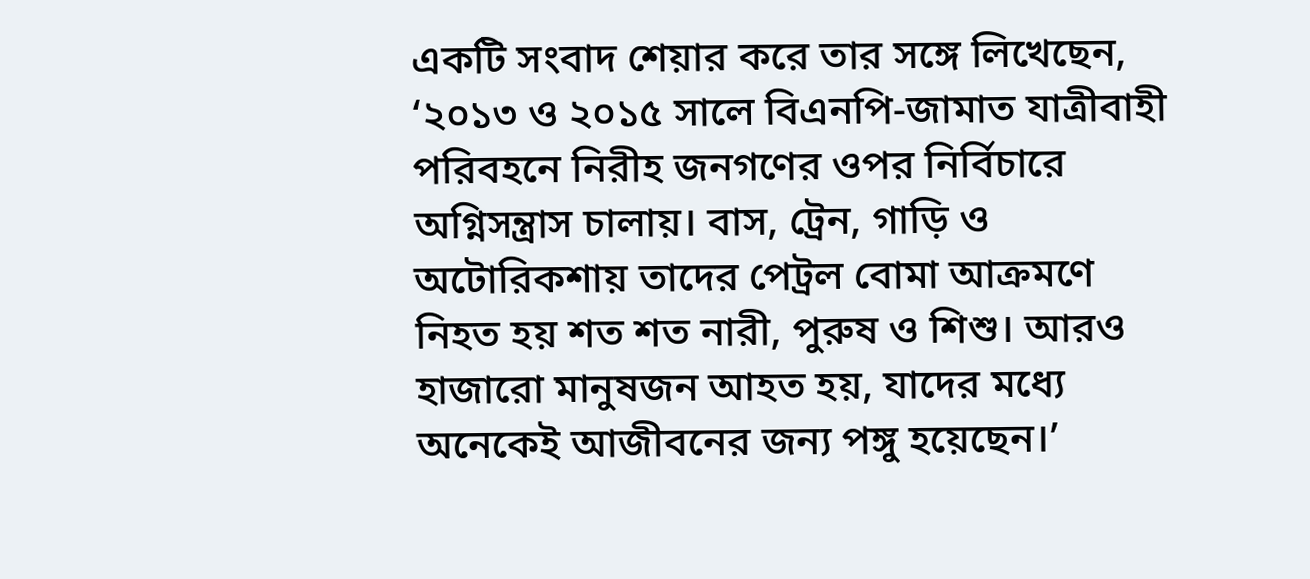একটি সংবাদ শেয়ার করে তার সঙ্গে লিখেছেন, ‘২০১৩ ও ২০১৫ সালে বিএনপি-জামাত যাত্রীবাহী পরিবহনে নিরীহ জনগণের ওপর নির্বিচারে অগ্নিসন্ত্রাস চালায়। বাস, ট্রেন, গাড়ি ও অটোরিকশায় তাদের পেট্রল বোমা আক্রমণে নিহত হয় শত শত নারী, পুরুষ ও শিশু। আরও হাজারো মানুষজন আহত হয়, যাদের মধ্যে অনেকেই আজীবনের জন্য পঙ্গু হয়েছেন।’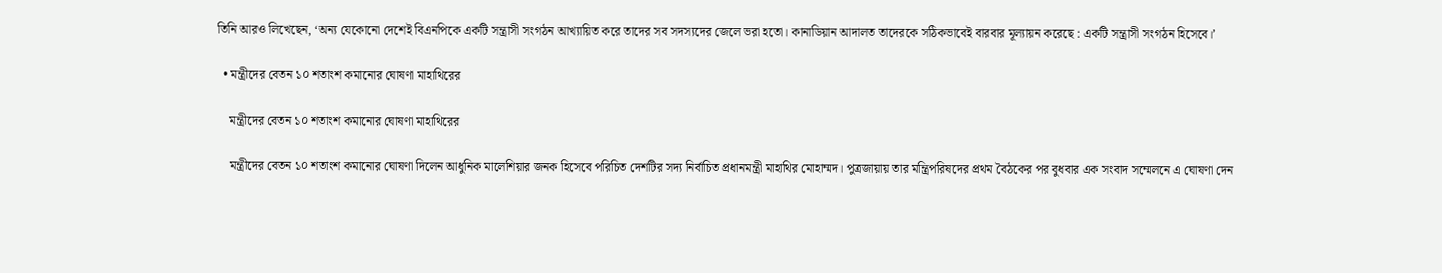তিনি আরও লিখেছেন, ‘অন্য যেকোনো দেশেই বিএনপিকে একটি সন্ত্রাসী সংগঠন আখ্যায়িত করে তাদের সব সদস্যদের জেলে ভরা হতো। কানাডিয়ান আদালত তাদেরকে সঠিকভাবেই বারবার মূল্যায়ন করেছে : একটি সন্ত্রাসী সংগঠন হিসেবে।’

  • মন্ত্রীদের বেতন ১০ শতাংশ কমানোর ঘোষণা মাহাথিরের

    মন্ত্রীদের বেতন ১০ শতাংশ কমানোর ঘোষণা মাহাথিরের

    মন্ত্রীদের বেতন ১০ শতাংশ কমানোর ঘোষণা দিলেন আধুনিক মালেশিয়ার জনক হিসেবে পরিচিত দেশটির সদ্য নির্বাচিত প্রধানমন্ত্রী মাহাথির মোহাম্মদ। পুত্রজায়ায় তার মন্ত্রিপরিষদের প্রথম বৈঠকের পর বুধবার এক সংবাদ সম্মেলনে এ ঘোষণা দেন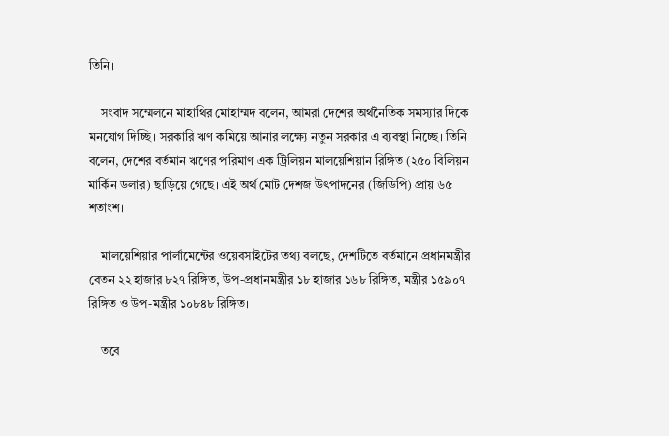তিনি।

    সংবাদ সম্মেলনে মাহাথির মোহাম্মদ বলেন, আমরা দেশের অর্থনৈতিক সমস্যার দিকে মনযোগ দিচ্ছি। সরকারি ঋণ কমিয়ে আনার লক্ষ্যে নতুন সরকার এ ব্যবস্থা নিচ্ছে। তিনি বলেন, দেশের বর্তমান ঋণের পরিমাণ এক ট্রিলিয়ন মালয়েশিয়ান রিঙ্গিত (২৫০ বিলিয়ন মার্কিন ডলার) ছাড়িয়ে গেছে। এই অর্থ মোট দেশজ উৎপাদনের (জিডিপি) প্রায় ৬৫ শতাংশ।

    মালয়েশিয়ার পার্লামেন্টের ওয়েবসাইটের তথ্য বলছে, দেশটিতে বর্তমানে প্রধানমন্ত্রীর বেতন ২২ হাজার ৮২৭ রিঙ্গিত, উপ-প্রধানমন্ত্রীর ১৮ হাজার ১৬৮ রিঙ্গিত, মন্ত্রীর ১৫৯০৭ রিঙ্গিত ও উপ-মন্ত্রীর ১০৮৪৮ রিঙ্গিত।

    তবে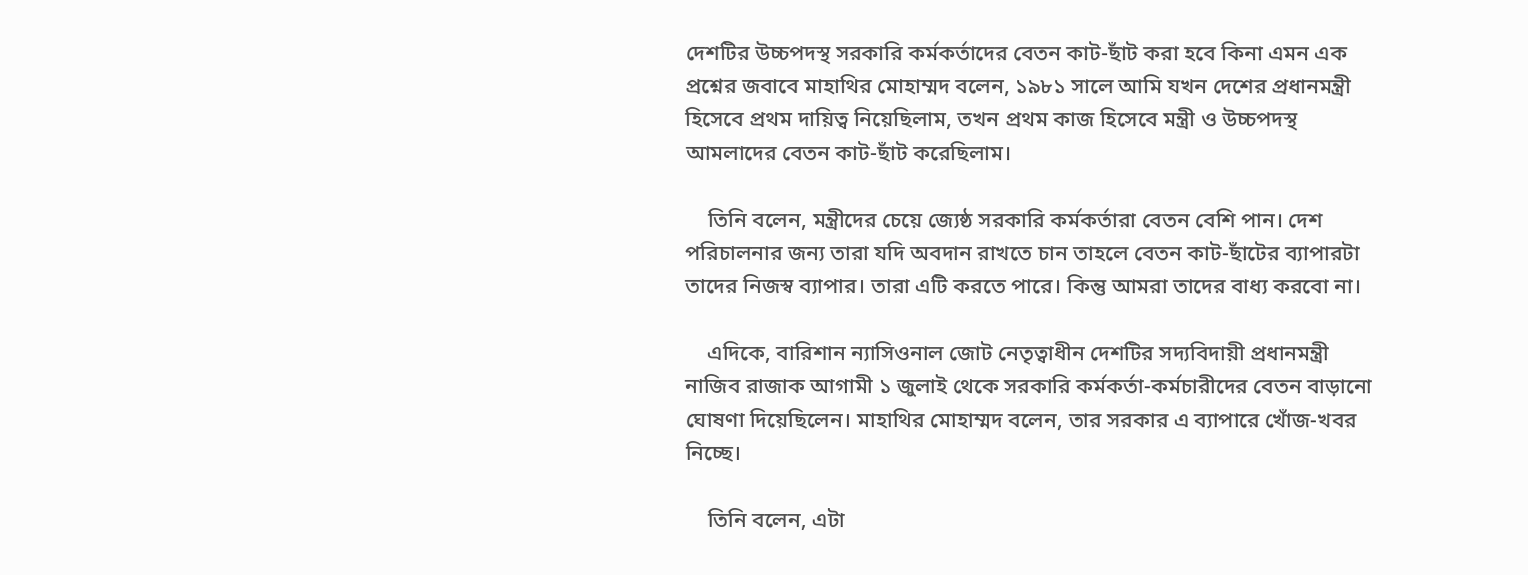দেশটির উচ্চপদস্থ সরকারি কর্মকর্তাদের বেতন কাট-ছাঁট করা হবে কিনা এমন এক প্রশ্নের জবাবে মাহাথির মোহাম্মদ বলেন, ১৯৮১ সালে আমি যখন দেশের প্রধানমন্ত্রী হিসেবে প্রথম দায়িত্ব নিয়েছিলাম, তখন প্রথম কাজ হিসেবে মন্ত্রী ও উচ্চপদস্থ আমলাদের বেতন কাট-ছাঁট করেছিলাম।

    তিনি বলেন, মন্ত্রীদের চেয়ে জ্যেষ্ঠ সরকারি কর্মকর্তারা বেতন বেশি পান। দেশ পরিচালনার জন্য তারা যদি অবদান রাখতে চান তাহলে বেতন কাট-ছাঁটের ব্যাপারটা তাদের নিজস্ব ব্যাপার। তারা এটি করতে পারে। কিন্তু আমরা তাদের বাধ্য করবো না।

    এদিকে, বারিশান ন্যাসিওনাল জোট নেতৃত্বাধীন দেশটির সদ্যবিদায়ী প্রধানমন্ত্রী নাজিব রাজাক আগামী ১ জুলাই থেকে সরকারি কর্মকর্তা-কর্মচারীদের বেতন বাড়ানো ঘোষণা দিয়েছিলেন। মাহাথির মোহাম্মদ বলেন, তার সরকার এ ব্যাপারে খোঁজ-খবর নিচ্ছে।

    তিনি বলেন, এটা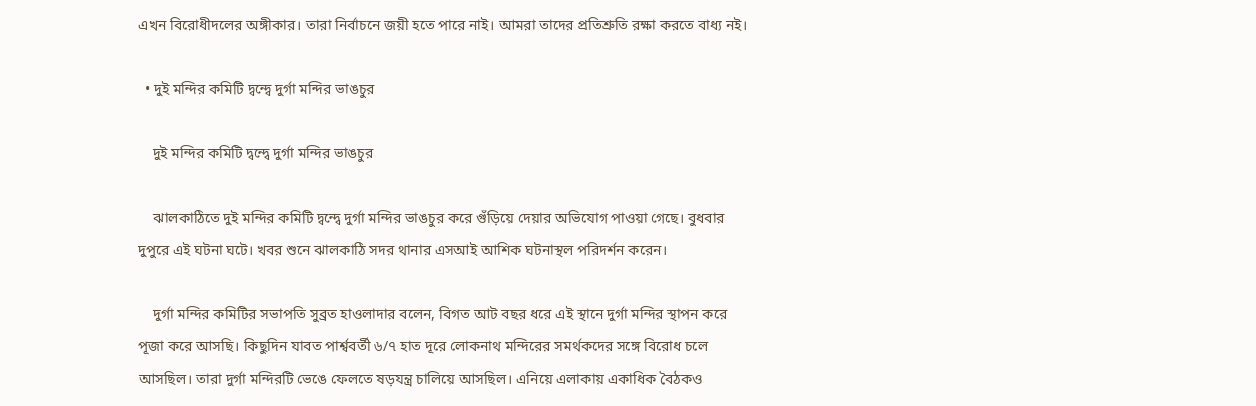এখন বিরোধীদলের অঙ্গীকার। তারা নির্বাচনে জয়ী হতে পারে নাই। আমরা তাদের প্রতিশ্রুতি রক্ষা করতে বাধ্য নই।

  • দুই মন্দির কমিটি দ্বন্দ্বে দুর্গা মন্দির ভাঙচুর

    দুই মন্দির কমিটি দ্বন্দ্বে দুর্গা মন্দির ভাঙচুর

    ঝালকাঠিতে দুই মন্দির কমিটি দ্বন্দ্বে দুর্গা মন্দির ভাঙচুর করে গুঁড়িয়ে দেয়ার অভিযোগ পাওয়া গেছে। বুধবার দুপুরে এই ঘটনা ঘটে। খবর শুনে ঝালকাঠি সদর থানার এসআই আশিক ঘটনাস্থল পরিদর্শন করেন।

    দুর্গা মন্দির কমিটির সভাপতি সুব্রত হাওলাদার বলেন, বিগত আট বছর ধরে এই স্থানে দুর্গা মন্দির স্থাপন করে পূজা করে আসছি। কিছুদিন যাবত পার্শ্ববর্তী ৬/৭ হাত দূরে লোকনাথ মন্দিরের সমর্থকদের সঙ্গে বিরোধ চলে আসছিল। তারা দুর্গা মন্দিরটি ভেঙে ফেলতে ষড়যন্ত্র চালিয়ে আসছিল। এনিয়ে এলাকায় একাধিক বৈঠকও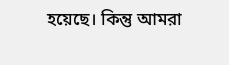হয়েছে। কিন্তু আমরা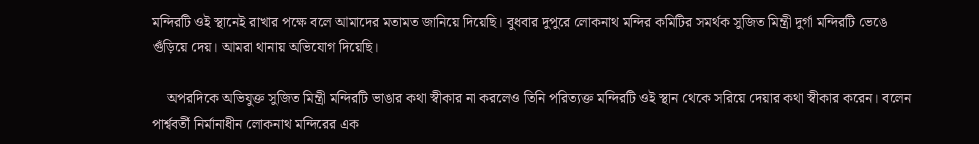মন্দিরটি ওই স্থানেই রাখার পক্ষে বলে আমাদের মতামত জানিয়ে দিয়েছি। বুধবার দুপুরে লোকনাথ মন্দির কমিটির সমর্থক সুজিত মিন্ত্রী দুর্গা মন্দিরটি ভেঙে গুঁড়িয়ে দেয়। আমরা থানায় অভিযোগ দিয়েছি।

    অপরদিকে অভিযুক্ত সুজিত মিন্ত্রী মন্দিরটি ভাঙার কথা স্বীকার না করলেও তিনি পরিত্যক্ত মন্দিরটি ওই স্থান থেকে সরিয়ে দেয়ার কথা স্বীকার করেন। বলেন পার্শ্ববর্তী নির্মানাধীন লোকনাথ মন্দিরের এক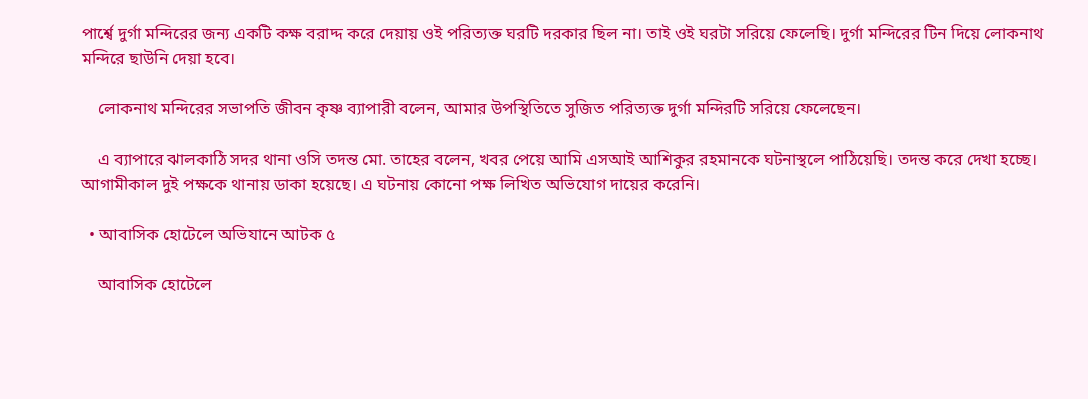পার্শ্বে দুর্গা মন্দিরের জন্য একটি কক্ষ বরাদ্দ করে দেয়ায় ওই পরিত্যক্ত ঘরটি দরকার ছিল না। তাই ওই ঘরটা সরিয়ে ফেলেছি। দুর্গা মন্দিরের টিন দিয়ে লোকনাথ মন্দিরে ছাউনি দেয়া হবে।

    লোকনাথ মন্দিরের সভাপতি জীবন কৃষ্ণ ব্যাপারী বলেন, আমার উপস্থিতিতে সুজিত পরিত্যক্ত দুর্গা মন্দিরটি সরিয়ে ফেলেছেন।

    এ ব্যাপারে ঝালকাঠি সদর থানা ওসি তদন্ত মো. তাহের বলেন, খবর পেয়ে আমি এসআই আশিকুর রহমানকে ঘটনাস্থলে পাঠিয়েছি। তদন্ত করে দেখা হচ্ছে। আগামীকাল দুই পক্ষকে থানায় ডাকা হয়েছে। এ ঘটনায় কোনো পক্ষ লিখিত অভিযোগ দায়ের করেনি।

  • আবাসিক হোটেলে অভিযানে আটক ৫

    আবাসিক হোটেলে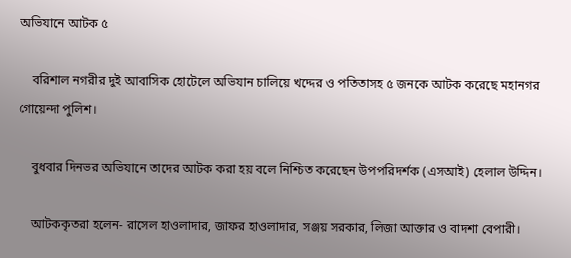অভিযানে আটক ৫

    বরিশাল নগরীর দুই আবাসিক হোটেলে অভিযান চালিয়ে খদ্দের ও পতিতাসহ ৫ জনকে আটক করেছে মহানগর গোয়েন্দা পুলিশ।

    বুধবার দিনভর অভিযানে তাদের আটক করা হয় বলে নিশ্চিত করেছেন উপপরিদর্শক (এসআই) হেলাল উদ্দিন।

    আটককৃতরা হলেন- রাসেল হাওলাদার, জাফর হাওলাদার, সঞ্জয় সরকার, লিজা আক্তার ও বাদশা বেপারী।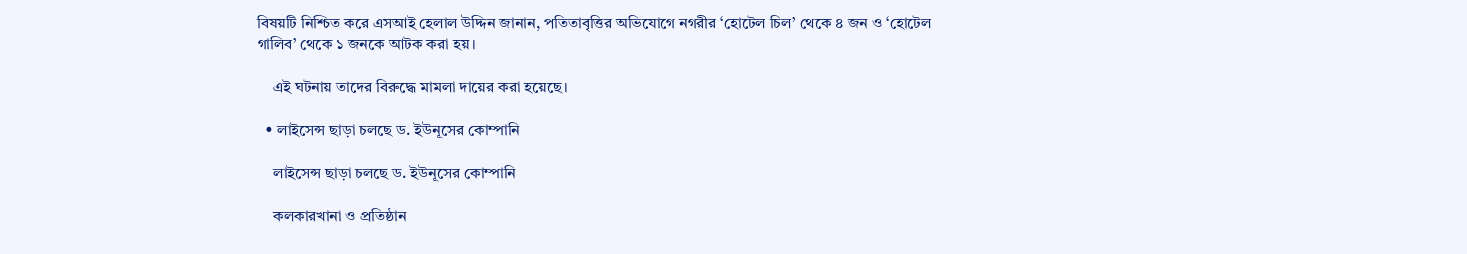বিষয়টি নিশ্চিত করে এসআই হেলাল উদ্দিন জানান, পতিতাবৃত্তির অভিযোগে নগরীর ‘হোটেল চিল’ থেকে ৪ জন ও ‘হোটেল গালিব’ থেকে ১ জনকে আটক করা হয়।

    এই ঘটনায় তাদের বিরুদ্ধে মামলা দায়ের করা হয়েছে।

  • লাইসেন্স ছাড়া চলছে ড. ইউনূসের কোম্পানি

    লাইসেন্স ছাড়া চলছে ড. ইউনূসের কোম্পানি

    কলকারখানা ও প্রতিষ্ঠান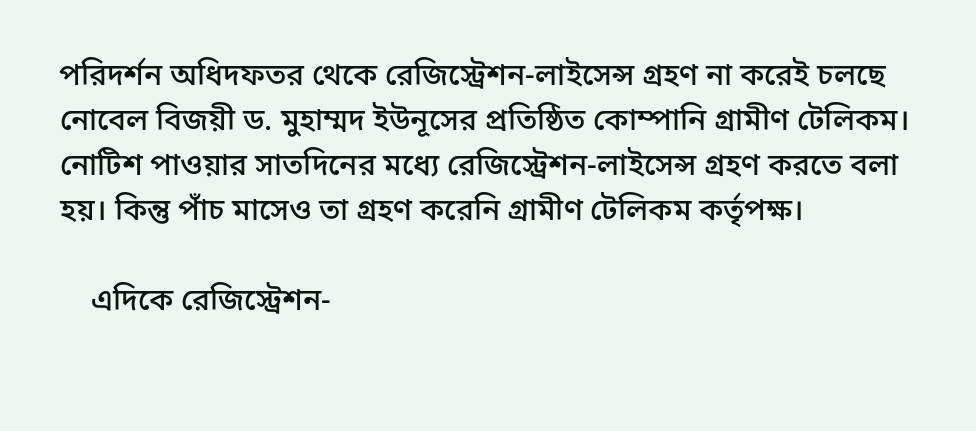পরিদর্শন অধিদফতর থেকে রেজিস্ট্রেশন-লাইসেন্স গ্রহণ না করেই চলছে নোবেল বিজয়ী ড. মুহাম্মদ ইউনূসের প্রতিষ্ঠিত কোম্পানি গ্রামীণ টেলিকম। নোটিশ পাওয়ার সাতদিনের মধ্যে রেজিস্ট্রেশন-লাইসেন্স গ্রহণ করতে বলা হয়। কিন্তু পাঁচ মাসেও তা গ্রহণ করেনি গ্রামীণ টেলিকম কর্তৃপক্ষ।

    এদিকে রেজিস্ট্রেশন-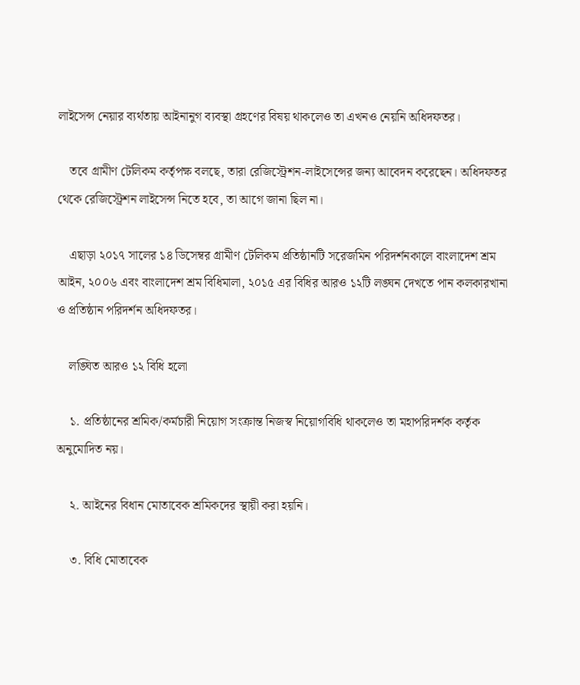লাইসেন্স নেয়ার ব্যর্থতায় আইনানুগ ব্যবস্থা গ্রহণের বিষয় থাকলেও তা এখনও নেয়নি অধিদফতর।

    তবে গ্রামীণ টেলিকম কর্তৃপক্ষ বলছে, তারা রেজিস্ট্রেশন-লাইসেন্সের জন্য আবেদন করেছেন। অধিদফতর থেকে রেজিস্ট্রেশন লাইসেন্স নিতে হবে, তা আগে জানা ছিল না।

    এছাড়া ২০১৭ সালের ১৪ ডিসেম্বর গ্রামীণ টেলিকম প্রতিষ্ঠানটি সরেজমিন পরিদর্শনকালে বাংলাদেশ শ্রম আইন, ২০০৬ এবং বাংলাদেশ শ্রম বিধিমালা, ২০১৫ এর বিধির আরও ১২টি লঙ্ঘন দেখতে পান কলকারখানা ও প্রতিষ্ঠান পরিদর্শন অধিদফতর।

    লঙ্ঘিত আরও ১২ বিধি হলো

    ১. প্রতিষ্ঠানের শ্রমিক/কর্মচারী নিয়োগ সংক্রান্ত নিজস্ব নিয়োগবিধি থাকলেও তা মহাপরিদর্শক কর্তৃক অনুমোদিত নয়।

    ২. আইনের বিধান মোতাবেক শ্রমিকদের স্থায়ী করা হয়নি।

    ৩. বিধি মোতাবেক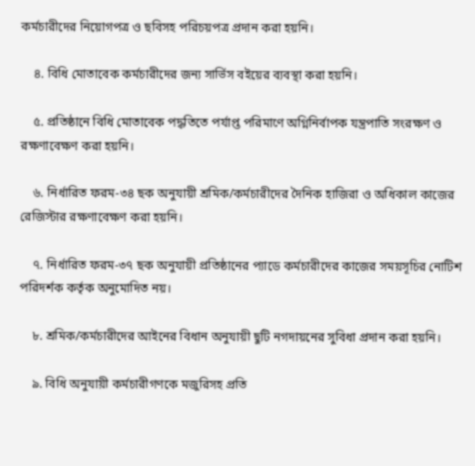কর্মচারীদের নিয়োগপত্র ও ছবিসহ পরিচয়পত্র প্রদান করা হয়নি।

    ৪. বিধি মোতাবেক কর্মচারীদের জন্য সার্ভিস বইয়ের ব্যবস্থা করা হয়নি।

    ৫. প্রতিষ্ঠানে বিধি মোতাবেক পদ্ধতিতে পর্যাপ্ত পরিমাণে অগ্নিনির্বাপক যন্ত্রপাতি সংরক্ষণ ও রক্ষণাবেক্ষণ করা হয়নি।

    ৬. নির্ধারিত ফরম-৩৪ ছক অনুযায়ী শ্রমিক/কর্মচারীদের দৈনিক হাজিরা ও অধিকাল কাজের রেজিস্টার রক্ষণাবেক্ষণ করা হয়নি।

    ৭. নির্ধারিত ফরম-৩৭ ছক অনুযায়ী প্রতিষ্ঠানের প্যাডে কর্মচারীদের কাজের সময়সূচির নোটিশ পরিদর্শক কর্তৃক অনুমোদিত নয়।

    ৮. শ্রমিক/কর্মচারীদের আইনের বিধান অনুযায়ী ছুটি নগদায়নের সুবিধা প্রদান করা হয়নি।

    ৯. বিধি অনুযায়ী কর্মচারীগণকে মজুরিসহ প্রতি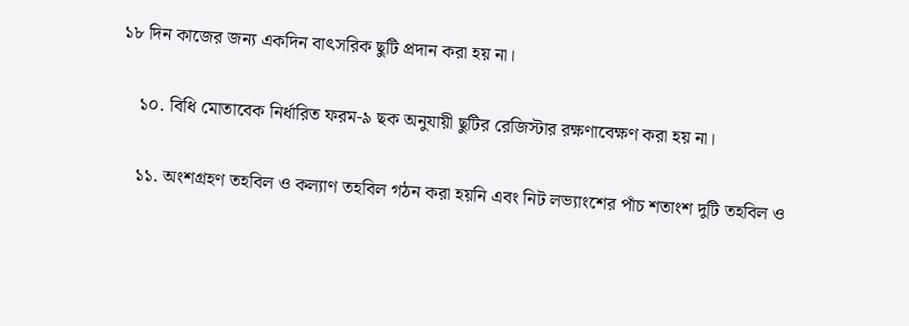১৮ দিন কাজের জন্য একদিন বাৎসরিক ছুটি প্রদান করা হয় না।

    ১০. বিধি মোতাবেক নির্ধারিত ফরম-৯ ছক অনুযায়ী ছুটির রেজিস্টার রক্ষণাবেক্ষণ করা হয় না।

    ১১. অংশগ্রহণ তহবিল ও কল্যাণ তহবিল গঠন করা হয়নি এবং নিট লভ্যাংশের পাঁচ শতাংশ দুটি তহবিল ও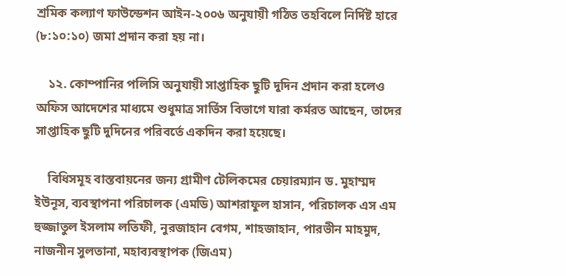শ্রমিক কল্যাণ ফাউন্ডেশন আইন-২০০৬ অনুযায়ী গঠিত তহবিলে নির্দিষ্ট হারে (৮:১০:১০) জমা প্রদান করা হয় না।

    ১২. কোম্পানির পলিসি অনুযায়ী সাপ্তাহিক ছুটি দুদিন প্রদান করা হলেও অফিস আদেশের মাধ্যমে শুধুমাত্র সার্ভিস বিভাগে যারা কর্মরত আছেন, তাদের সাপ্তাহিক ছুটি দুদিনের পরিবর্তে একদিন করা হয়েছে।

    বিধিসমূহ বাস্তবায়নের জন্য গ্রামীণ টেলিকমের চেয়ারম্যান ড. মুহাম্মদ ইউনূস, ব্যবস্থাপনা পরিচালক (এমডি) আশরাফুল হাসান, পরিচালক এস এম হুজ্জাতুল ইসলাম লতিফী, নুরজাহান বেগম, শাহজাহান, পারভীন মাহমুদ, নাজনীন সুলতানা, মহাব্যবস্থাপক (জিএম)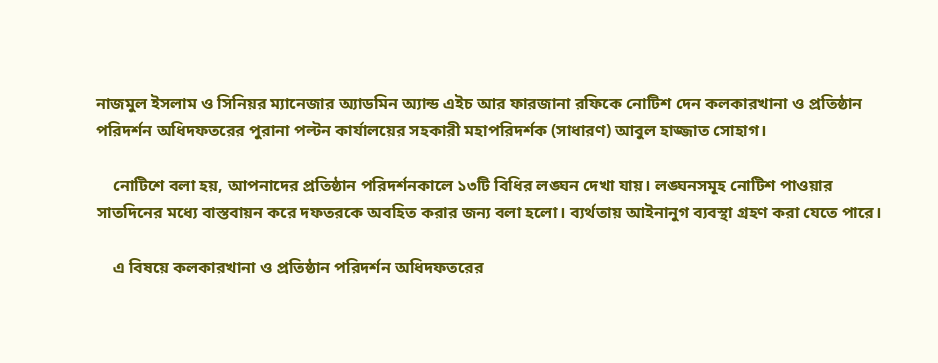নাজমুল ইসলাম ও সিনিয়র ম্যানেজার অ্যাডমিন অ্যান্ড এইচ আর ফারজানা রফিকে নোটিশ দেন কলকারখানা ও প্রতিষ্ঠান পরিদর্শন অধিদফতরের পুরানা পল্টন কার্যালয়ের সহকারী মহাপরিদর্শক (সাধারণ) আবুল হাজ্জাত সোহাগ।

    নোটিশে বলা হয়, আপনাদের প্রতিষ্ঠান পরিদর্শনকালে ১৩টি বিধির লঙ্ঘন দেখা যায়। লঙ্ঘনসমূহ নোটিশ পাওয়ার সাতদিনের মধ্যে বাস্তবায়ন করে দফতরকে অবহিত করার জন্য বলা হলো। ব্যর্থতায় আইনানুগ ব্যবস্থা গ্রহণ করা যেতে পারে।

    এ বিষয়ে কলকারখানা ও প্রতিষ্ঠান পরিদর্শন অধিদফতরের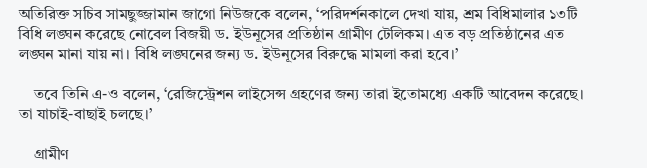অতিরিক্ত সচিব সামছুজ্জামান জাগো নিউজকে বলেন, ‘পরিদর্শনকালে দেখা যায়, শ্রম বিধিমালার ১৩টি বিধি লঙ্ঘন করেছে নোবেল বিজয়ী ড. ইউনূসের প্রতিষ্ঠান গ্রামীণ টেলিকম। এত বড় প্রতিষ্ঠানের এত লঙ্ঘন মানা যায় না। বিধি লঙ্ঘনের জন্য ড. ইউনূসের বিরুদ্ধে মামলা করা হবে।’

    তবে তিনি এ-ও বলেন, ‘রেজিস্ট্রেশন লাইসেন্স গ্রহণের জন্য তারা ইতোমধ্যে একটি আবেদন করেছে। তা যাচাই-বাছাই চলছে।’

    গ্রামীণ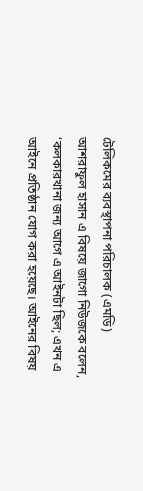টেলিকমের ব্যবস্থাপনা পরিচালক (এমডি) আশরাফুল হাসান এ বিষয়ে জাগো নিউজকে বলেন, ‘কলকারখানা জন্য আগে এ আইনটা ছিল; এখন এ আইনে প্রতিষ্ঠান যোগ করা হয়েছে। আইনের বিষয়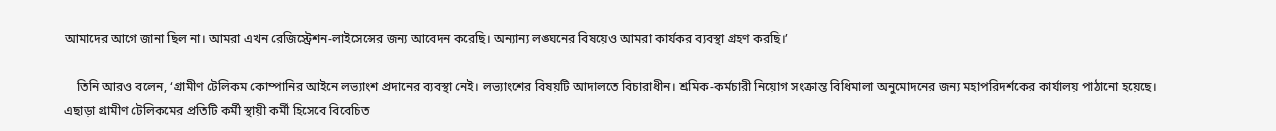আমাদের আগে জানা ছিল না। আমরা এখন রেজিস্ট্রেশন-লাইসেন্সের জন্য আবেদন করেছি। অন্যান্য লঙ্ঘনের বিষয়েও আমরা কার্যকর ব্যবস্থা গ্রহণ করছি।’

    তিনি আরও বলেন, ‘গ্রামীণ টেলিকম কোম্পানির আইনে লভ্যাংশ প্রদানের ব্যবস্থা নেই। লভ্যাংশের বিষয়টি আদালতে বিচারাধীন। শ্রমিক-কর্মচারী নিয়োগ সংক্রান্ত বিধিমালা অনুমোদনের জন্য মহাপরিদর্শকের কার্যালয় পাঠানো হয়েছে। এছাড়া গ্রামীণ টেলিকমের প্রতিটি কর্মী স্থায়ী কর্মী হিসেবে বিবেচিত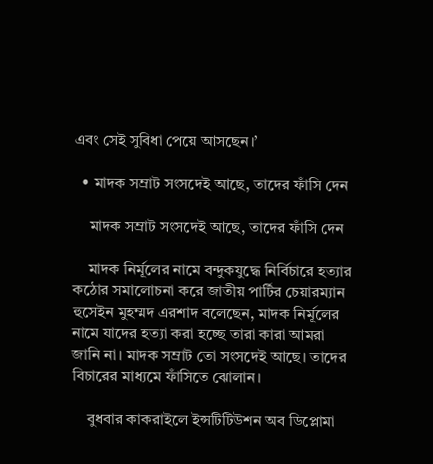এবং সেই সুবিধা পেয়ে আসছেন।’

  • মাদক সম্রাট সংসদেই আছে, তাদের ফাঁসি দেন

    মাদক সম্রাট সংসদেই আছে, তাদের ফাঁসি দেন

    মাদক নির্মূলের নামে বন্দুকযুদ্ধে নির্বিচারে হত্যার কঠোর সমালোচনা করে জাতীয় পার্টির চেয়ারম্যান হুসেইন মুহম্মদ এরশাদ বলেছেন, মাদক নির্মূলের নামে যাদের হত্যা করা হচ্ছে তারা কারা আমরা জানি না। মাদক সম্রাট তো সংসদেই আছে। তাদের বিচারের মাধ্যমে ফাঁসিতে ঝোলান।

    বুধবার কাকরাইলে ইন্সটিটিউশন অব ডিপ্লোমা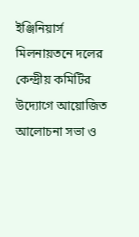ইঞ্জিনিয়ার্স মিলনায়তনে দলের কেন্দ্রীয় কমিটির উদ্যোগে আয়োজিত আলোচনা সভা ও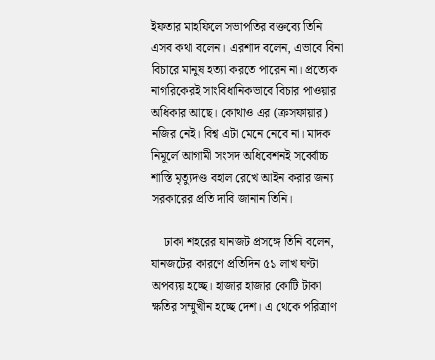ইফতার মাহফিলে সভাপতির বক্তব্যে তিনি এসব কথা বলেন। এরশাদ বলেন, এভাবে বিনা বিচারে মানুষ হত্যা করতে পারেন না। প্রত্যেক নাগরিকেরই সাংবিধানিকভাবে বিচার পাওয়ার অধিকার আছে। কোথাও এর (ক্রসফায়ার) নজির নেই। বিশ্ব এটা মেনে নেবে না। মাদক নিমূর্লে আগামী সংসদ অধিবেশনই সর্ব্বোচ্চ শাস্তি মৃত্যুদণ্ড বহাল রেখে আইন করার জন্য সরকারের প্রতি দাবি জানান তিনি।

    ঢাকা শহরের যানজট প্রসঙ্গে তিনি বলেন, যানজটের কারণে প্রতিদিন ৫১ লাখ ঘণ্টা অপব্যয় হচ্ছে। হাজার হাজার কোটি টাকা ক্ষতির সম্মুখীন হচ্ছে দেশ। এ থেকে পরিত্রাণ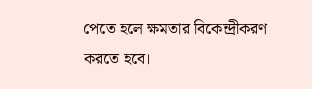পেতে হলে ক্ষমতার বিকেন্দ্রীকরণ করতে হবে।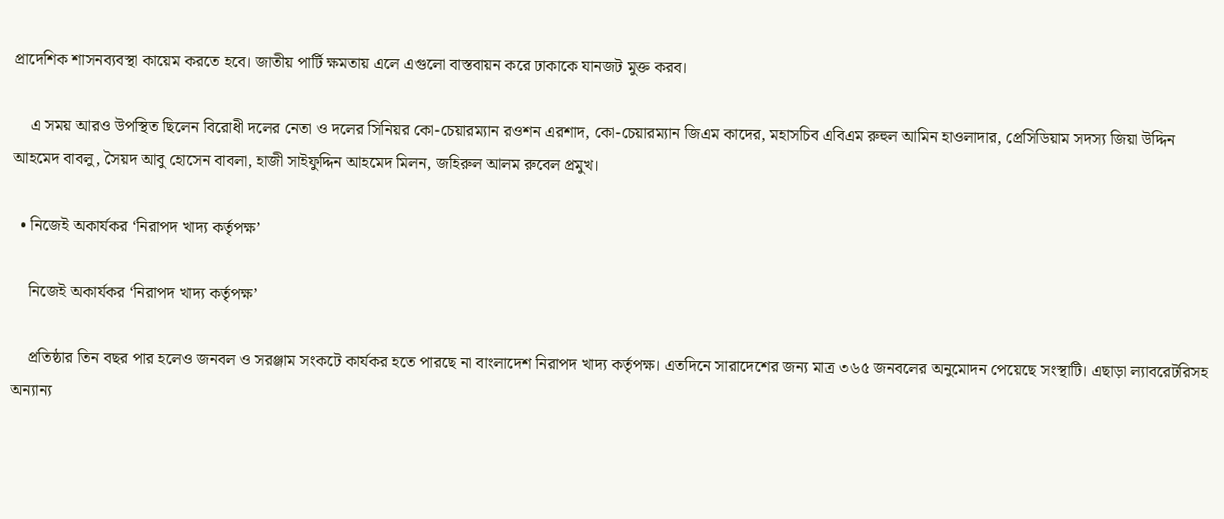প্রাদেশিক শাসনব্যবস্থা কায়েম করতে হবে। জাতীয় পার্টি ক্ষমতায় এলে এগুলো বাস্তবায়ন করে ঢাকাকে যানজট মুক্ত করব।

    এ সময় আরও উপস্থিত ছিলেন বিরোধী দলের নেতা ও দলের সিনিয়র কো-চেয়ারম্যান রওশন এরশাদ, কো-চেয়ারম্যান জিএম কাদের, মহাসচিব এবিএম রুহুল আমিন হাওলাদার, প্রেসিডিয়াম সদস্য জিয়া উদ্দিন আহমেদ বাবলু, সৈয়দ আবু হোসেন বাবলা, হাজী সাইফুদ্দিন আহমেদ মিলন, জহিরুল আলম রুবেল প্রমুখ।

  • নিজেই অকার্যকর ‘নিরাপদ খাদ্য কর্তৃপক্ষ’

    নিজেই অকার্যকর ‘নিরাপদ খাদ্য কর্তৃপক্ষ’

    প্রতিষ্ঠার তিন বছর পার হলেও জনবল ও সরঞ্জাম সংকটে কার্যকর হতে পারছে না বাংলাদেশ নিরাপদ খাদ্য কর্তৃপক্ষ। এতদিনে সারাদেশের জন্য মাত্র ৩৬৫ জনবলের অনুমোদন পেয়েছে সংস্থাটি। এছাড়া ল্যাবরেটরিসহ অন্যান্য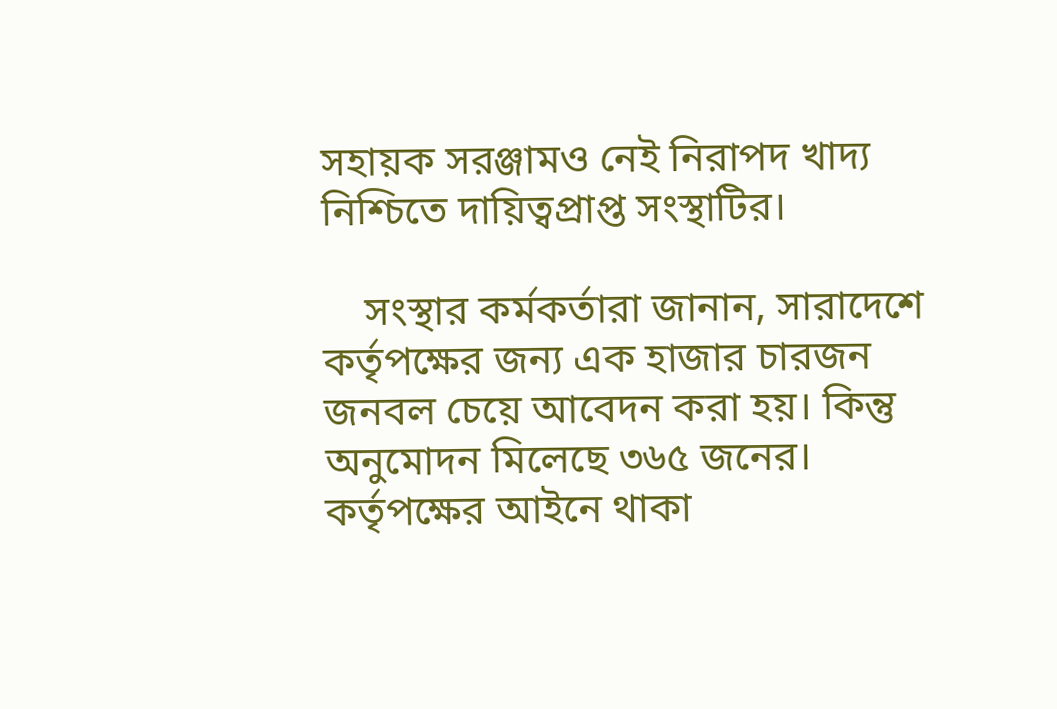সহায়ক সরঞ্জামও নেই নিরাপদ খাদ্য নিশ্চিতে দায়িত্বপ্রাপ্ত সংস্থাটির।

    সংস্থার কর্মকর্তারা জানান, সারাদেশে কর্তৃপক্ষের জন্য এক হাজার চারজন জনবল চেয়ে আবেদন করা হয়। কিন্তু অনুমোদন মিলেছে ৩৬৫ জনের। কর্তৃপক্ষের আইনে থাকা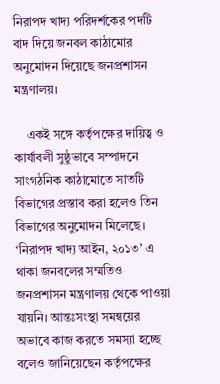নিরাপদ খাদ্য পরিদর্শকের পদটি বাদ দিয়ে জনবল কাঠামোর অনুমোদন দিয়েছে জনপ্রশাসন মন্ত্রণালয়।

    একই সঙ্গে কর্তৃপক্ষের দায়িত্ব ও কার্যাবলী সুষ্ঠুভাবে সম্পাদনে সাংগঠনিক কাঠামোতে সাতটি বিভাগের প্রস্তাব করা হলেও তিন বিভাগের অনুমোদন মিলেছে। ‘নিরাপদ খাদ্য আইন, ২০১৩’ এ থাকা জনবলের সম্মতিও জনপ্রশাসন মন্ত্রণালয় থেকে পাওয়া যায়নি। আন্তঃসংস্থা সমন্বয়ের অভাবে কাজ করতে সমস্যা হচ্ছে বলেও জানিয়েছেন কর্তৃপক্ষের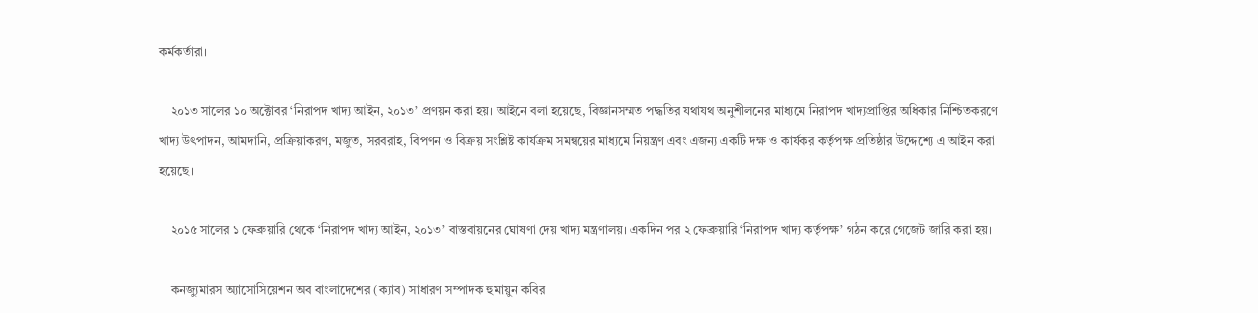কর্মকর্তারা।

    ২০১৩ সালের ১০ অক্টোবর ‘নিরাপদ খাদ্য আইন, ২০১৩’ প্রণয়ন করা হয়। আইনে বলা হয়েছে, বিজ্ঞানসম্মত পদ্ধতির যথাযথ অনুশীলনের মাধ্যমে নিরাপদ খাদ্যপ্রাপ্তির অধিকার নিশ্চিতকরণে খাদ্য উৎপাদন, আমদানি, প্রক্রিয়াকরণ, মজুত, সরবরাহ, বিপণন ও বিক্রয় সংশ্লিষ্ট কার্যক্রম সমন্বয়ের মাধ্যমে নিয়ন্ত্রণ এবং এজন্য একটি দক্ষ ও কার্যকর কর্তৃপক্ষ প্রতিষ্ঠার উদ্দেশ্যে এ আইন করা হয়েছে।

    ২০১৫ সালের ১ ফেব্রুয়ারি থেকে ‘নিরাপদ খাদ্য আইন, ২০১৩’ বাস্তবায়নের ঘোষণা দেয় খাদ্য মন্ত্রণালয়। একদিন পর ২ ফেব্রুয়ারি ‘নিরাপদ খাদ্য কর্তৃপক্ষ’ গঠন করে গেজেট জারি করা হয়।

    কনজ্যুমারস অ্যাসোসিয়েশন অব বাংলাদেশের (ক্যাব) সাধারণ সম্পাদক হুমায়ুন কবির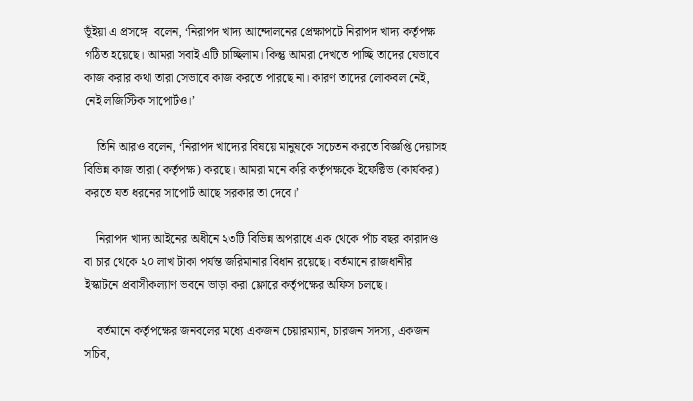ভূঁইয়া এ প্রসঙ্গে  বলেন, ‘নিরাপদ খাদ্য আন্দোলনের প্রেক্ষাপটে নিরাপদ খাদ্য কর্তৃপক্ষ গঠিত হয়েছে। আমরা সবাই এটি চাচ্ছিলাম। কিন্তু আমরা দেখতে পাচ্ছি তাদের যেভাবে কাজ করার কথা তারা সেভাবে কাজ করতে পারছে না। কারণ তাদের লোকবল নেই, নেই লজিস্টিক সাপোর্টও।’

    তিনি আরও বলেন, ‘নিরাপদ খাদ্যের বিষয়ে মানুষকে সচেতন করতে বিজ্ঞপ্তি দেয়াসহ বিভিন্ন কাজ তারা (কর্তৃপক্ষ) করছে। আমরা মনে করি কর্তৃপক্ষকে ইফেক্টিভ (কার্যকর) করতে যত ধরনের সাপোর্ট আছে সরকার তা দেবে।’

    নিরাপদ খাদ্য আইনের অধীনে ২৩টি বিভিন্ন অপরাধে এক থেকে পাঁচ বছর কারাদণ্ড বা চার থেকে ২০ লাখ টাকা পর্যন্ত জরিমানার বিধান রয়েছে। বর্তমানে রাজধানীর ইস্কাটনে প্রবাসীকল্যাণ ভবনে ভাড়া করা ফ্লোরে কর্তৃপক্ষের অফিস চলছে।

    বর্তমানে কর্তৃপক্ষের জনবলের মধ্যে একজন চেয়ারম্যান, চারজন সদস্য, একজন সচিব,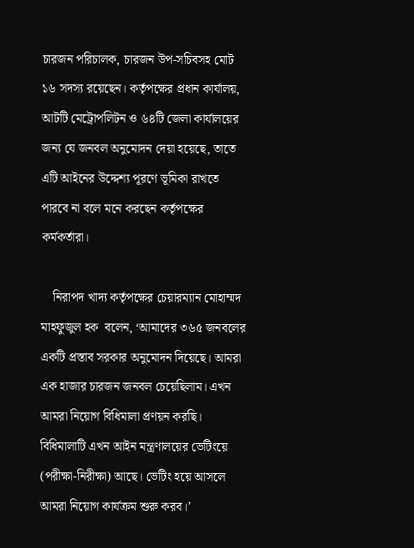চারজন পরিচালক, চারজন উপ-সচিবসহ মোট ১৬ সদস্য রয়েছেন। কর্তৃপক্ষের প্রধান কার্যালয়, আটটি মেট্রোপলিটন ও ৬৪টি জেলা কার্যালয়ের জন্য যে জনবল অনুমোদন দেয়া হয়েছে, তাতে এটি আইনের উদ্দেশ্য পূরণে ভূমিকা রাখতে পারবে না বলে মনে করছেন কর্তৃপক্ষের কর্মকর্তারা।

    নিরাপদ খাদ্য কর্তৃপক্ষের চেয়ারম্যান মোহাম্মদ মাহফুজুল হক  বলেন, ‘আমাদের ৩৬৫ জনবলের একটি প্রস্তাব সরকার অনুমোদন দিয়েছে। আমরা এক হাজার চারজন জনবল চেয়েছিলাম। এখন আমরা নিয়োগ বিধিমালা প্রণয়ন করছি। বিধিমালাটি এখন আইন মন্ত্রণালয়ের ভেটিংয়ে (পরীক্ষা-নিরীক্ষা) আছে। ভেটিং হয়ে আসলে আমরা নিয়োগ কার্যক্রম শুরু করব।’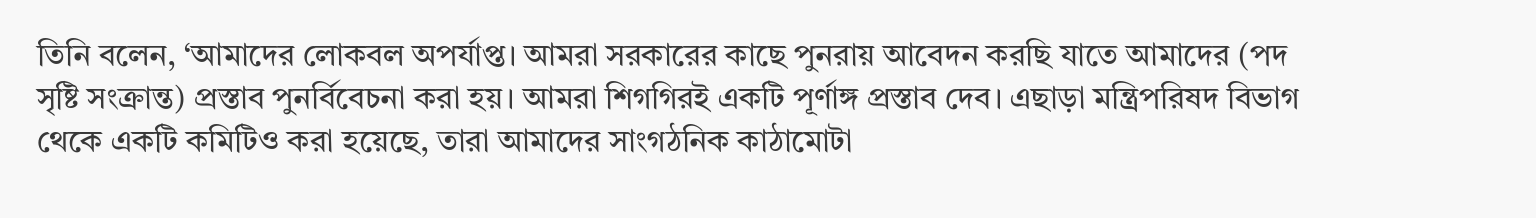তিনি বলেন, ‘আমাদের লোকবল অপর্যাপ্ত। আমরা সরকারের কাছে পুনরায় আবেদন করছি যাতে আমাদের (পদ সৃষ্টি সংক্রান্ত) প্রস্তাব পুনর্বিবেচনা করা হয়। আমরা শিগগিরই একটি পূর্ণাঙ্গ প্রস্তাব দেব। এছাড়া মন্ত্রিপরিষদ বিভাগ থেকে একটি কমিটিও করা হয়েছে, তারা আমাদের সাংগঠনিক কাঠামোটা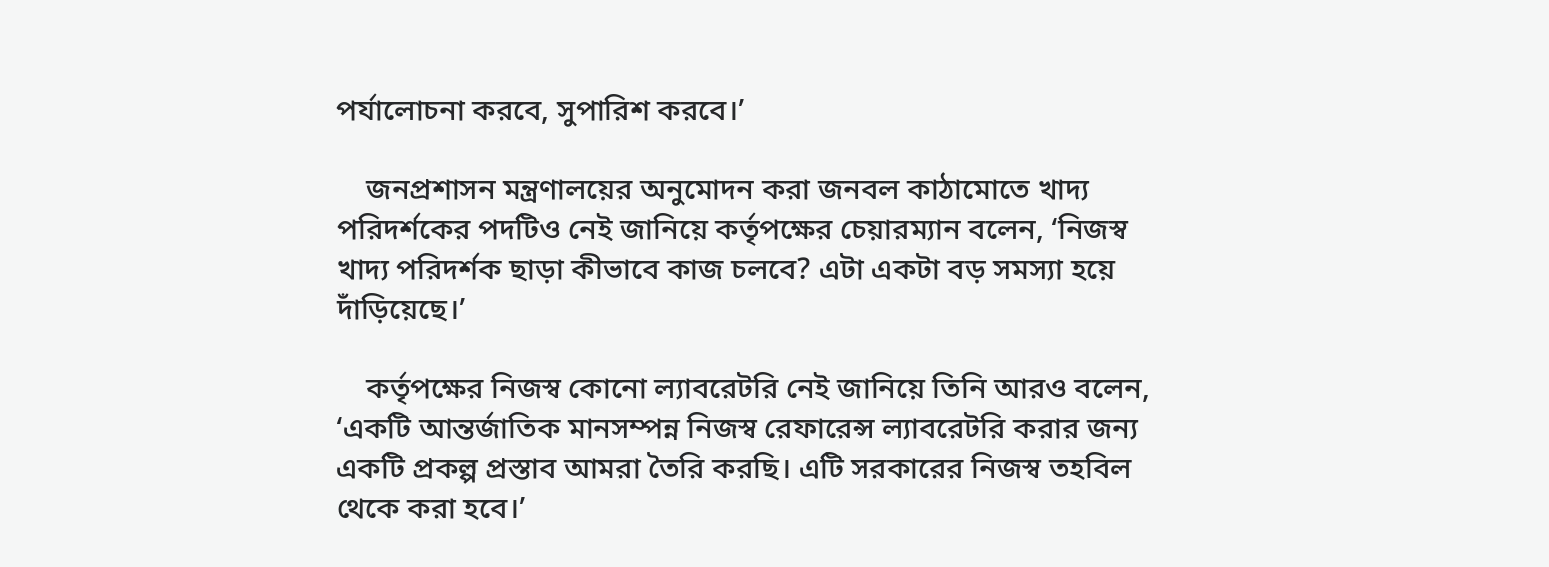পর্যালোচনা করবে, সুপারিশ করবে।’

    জনপ্রশাসন মন্ত্রণালয়ের অনুমোদন করা জনবল কাঠামোতে খাদ্য পরিদর্শকের পদটিও নেই জানিয়ে কর্তৃপক্ষের চেয়ারম্যান বলেন, ‘নিজস্ব খাদ্য পরিদর্শক ছাড়া কীভাবে কাজ চলবে? এটা একটা বড় সমস্যা হয়ে দাঁড়িয়েছে।’

    কর্তৃপক্ষের নিজস্ব কোনো ল্যাবরেটরি নেই জানিয়ে তিনি আরও বলেন, ‘একটি আন্তর্জাতিক মানসম্পন্ন নিজস্ব রেফারেন্স ল্যাবরেটরি করার জন্য একটি প্রকল্প প্রস্তাব আমরা তৈরি করছি। এটি সরকারের নিজস্ব তহবিল থেকে করা হবে।’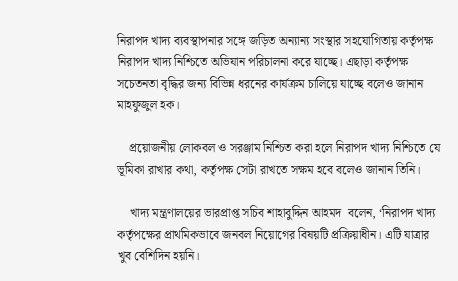নিরাপদ খাদ্য ব্যবস্থাপনার সঙ্গে জড়িত অন্যান্য সংস্থার সহযোগিতায় কর্তৃপক্ষ নিরাপদ খাদ্য নিশ্চিতে অভিযান পরিচালনা করে যাচ্ছে। এছাড়া কর্তৃপক্ষ সচেতনতা বৃদ্ধির জন্য বিভিন্ন ধরনের কার্যক্রম চালিয়ে যাচ্ছে বলেও জানান মাহফুজুল হক।

    প্রয়োজনীয় লোকবল ও সরঞ্জাম নিশ্চিত করা হলে নিরাপদ খাদ্য নিশ্চিতে যে ভূমিকা রাখার কথা, কর্তৃপক্ষ সেটা রাখতে সক্ষম হবে বলেও জানান তিনি।

    খাদ্য মন্ত্রণালয়ের ভারপ্রাপ্ত সচিব শাহাবুদ্দিন আহমদ  বলেন, ‘নিরাপদ খাদ্য কর্তৃপক্ষের প্রাথমিকভাবে জনবল নিয়োগের বিষয়টি প্রক্রিয়াধীন। এটি যাত্রার খুব বেশিদিন হয়নি।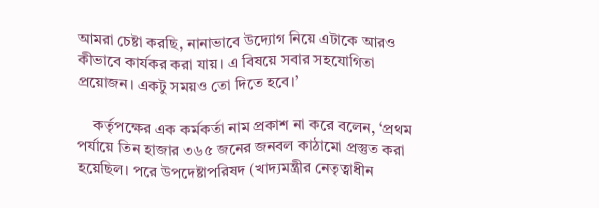আমরা চেষ্টা করছি, নানাভাবে উদ্যোগ নিয়ে এটাকে আরও কীভাবে কার্যকর করা যায়। এ বিষয়ে সবার সহযোগিতা প্রয়োজন। একটু সময়ও তো দিতে হবে।’

    কর্তৃপক্ষের এক কর্মকর্তা নাম প্রকাশ না করে বলেন, ‘প্রথম পর্যায়ে তিন হাজার ৩৬৫ জনের জনবল কাঠামো প্রস্তুত করা হয়েছিল। পরে উপদেষ্টাপরিষদ (খাদ্যমন্ত্রীর নেতৃত্বাধীন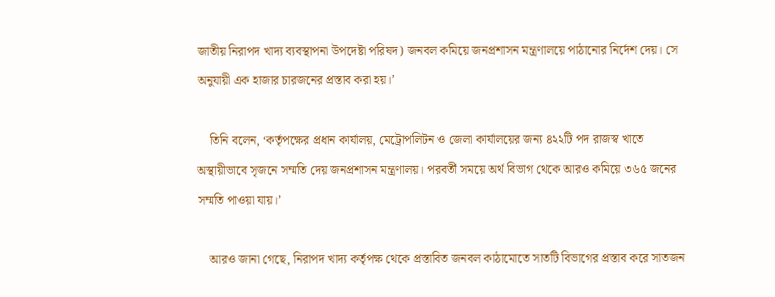জাতীয় নিরাপদ খাদ্য ব্যবস্থাপনা উপদেষ্টা পরিষদ) জনবল কমিয়ে জনপ্রশাসন মন্ত্রণালয়ে পাঠানোর নির্দেশ দেয়। সে অনুযায়ী এক হাজার চারজনের প্রস্তাব করা হয়।’

    তিনি বলেন, ‘কর্তৃপক্ষের প্রধান কার্যালয়, মেট্রোপলিটন ও জেলা কার্যালয়ের জন্য ৪২২টি পদ রাজস্ব খাতে অস্থায়ীভাবে সৃজনে সম্মতি দেয় জনপ্রশাসন মন্ত্রণালয়। পরবর্তী সময়ে অর্থ বিভাগ থেকে আরও কমিয়ে ৩৬৫ জনের সম্মতি পাওয়া যায়।’

    আরও জানা গেছে, নিরাপদ খাদ্য কর্তৃপক্ষ থেকে প্রস্তাবিত জনবল কাঠামোতে সাতটি বিভাগের প্রস্তাব করে সাতজন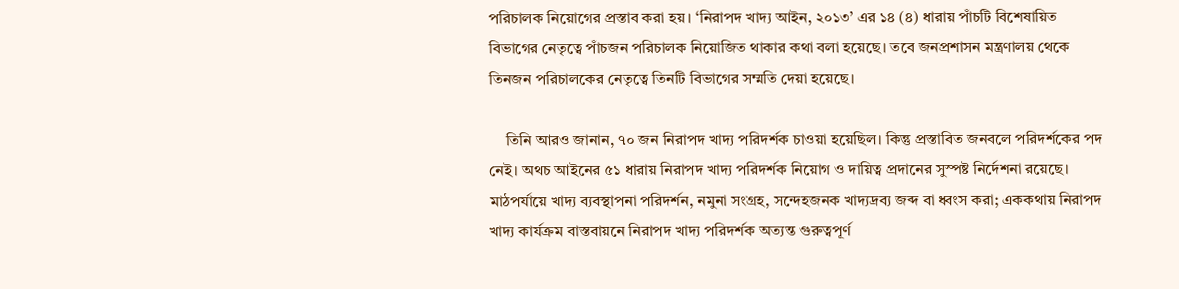পরিচালক নিয়োগের প্রস্তাব করা হয়। ‘নিরাপদ খাদ্য আইন, ২০১৩’ এর ১৪ (৪) ধারায় পাঁচটি বিশেষায়িত বিভাগের নেতৃত্বে পাঁচজন পরিচালক নিয়োজিত থাকার কথা বলা হয়েছে। তবে জনপ্রশাসন মন্ত্রণালয় থেকে তিনজন পরিচালকের নেতৃত্বে তিনটি বিভাগের সম্মতি দেয়া হয়েছে।

    তিনি আরও জানান, ৭০ জন নিরাপদ খাদ্য পরিদর্শক চাওয়া হয়েছিল। কিন্তু প্রস্তাবিত জনবলে পরিদর্শকের পদ নেই। অথচ আইনের ৫১ ধারায় নিরাপদ খাদ্য পরিদর্শক নিয়োগ ও দায়িত্ব প্রদানের সুস্পষ্ট নির্দেশনা রয়েছে। মাঠপর্যায়ে খাদ্য ব্যবস্থাপনা পরিদর্শন, নমুনা সংগ্রহ, সন্দেহজনক খাদ্যদ্রব্য জব্দ বা ধ্বংস করা; এককথায় নিরাপদ খাদ্য কার্যক্রম বাস্তবায়নে নিরাপদ খাদ্য পরিদর্শক অত্যন্ত গুরুত্বপূর্ণ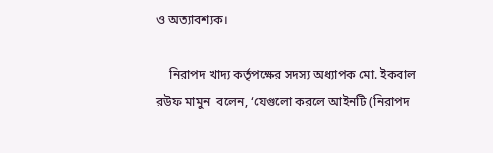ও অত্যাবশ্যক।

    নিরাপদ খাদ্য কর্তৃপক্ষের সদস্য অধ্যাপক মো. ইকবাল রউফ মামুন  বলেন, ‘যেগুলো করলে আইনটি (নিরাপদ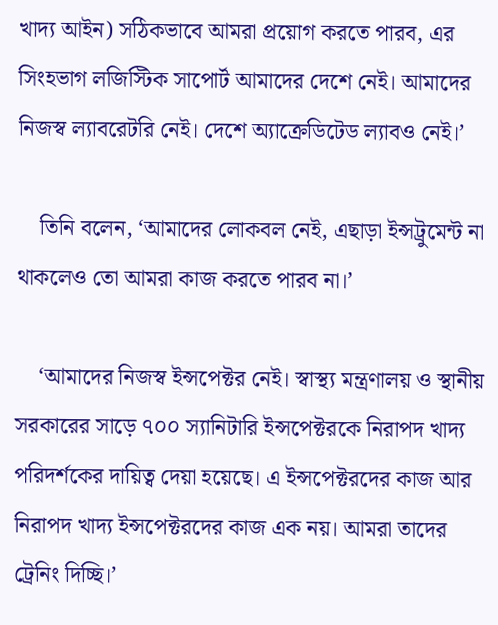খাদ্য আইন) সঠিকভাবে আমরা প্রয়োগ করতে পারব, এর সিংহভাগ লজিস্টিক সাপোর্ট আমাদের দেশে নেই। আমাদের নিজস্ব ল্যাবরেটরি নেই। দেশে অ্যাক্রেডিটেড ল্যাবও নেই।’

    তিনি বলেন, ‘আমাদের লোকবল নেই, এছাড়া ইন্সট্রুমেন্ট না থাকলেও তো আমরা কাজ করতে পারব না।’

    ‘আমাদের নিজস্ব ইন্সপেক্টর নেই। স্বাস্থ্য মন্ত্রণালয় ও স্থানীয় সরকারের সাড়ে ৭০০ স্যানিটারি ইন্সপেক্টরকে নিরাপদ খাদ্য পরিদর্শকের দায়িত্ব দেয়া হয়েছে। এ ইন্সপেক্টরদের কাজ আর নিরাপদ খাদ্য ইন্সপেক্টরদের কাজ এক নয়। আমরা তাদের ট্রেনিং দিচ্ছি।’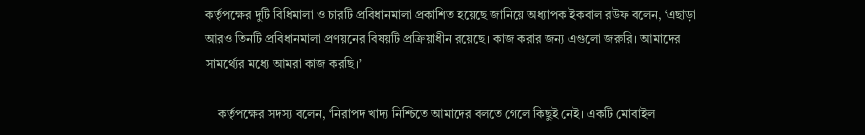কর্তৃপক্ষের দুটি বিধিমালা ও চারটি প্রবিধানমালা প্রকাশিত হয়েছে জানিয়ে অধ্যাপক ইকবাল রউফ বলেন, ‘এছাড়া আরও তিনটি প্রবিধানমালা প্রণয়নের বিষয়টি প্রক্রিয়াধীন রয়েছে। কাজ করার জন্য এগুলো জরুরি। আমাদের সামর্থ্যের মধ্যে আমরা কাজ করছি।’

    কর্তৃপক্ষের সদস্য বলেন, ‘নিরাপদ খাদ্য নিশ্চিতে আমাদের বলতে গেলে কিছুই নেই। একটি মোবাইল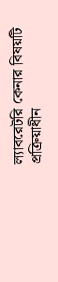ল্যাবরেটরি কেনার বিষয়টি প্রক্রিয়াধীন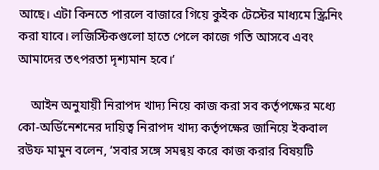আছে। এটা কিনতে পারলে বাজারে গিয়ে কুইক টেস্টের মাধ্যমে স্ক্রিনিং করা যাবে। লজিস্টিকগুলো হাতে পেলে কাজে গতি আসবে এবং আমাদের তৎপরতা দৃশ্যমান হবে।’

    আইন অনুযায়ী নিরাপদ খাদ্য নিয়ে কাজ করা সব কর্তৃপক্ষের মধ্যে কো-অর্ডিনেশনের দায়িত্ব নিরাপদ খাদ্য কর্তৃপক্ষের জানিয়ে ইকবাল রউফ মামুন বলেন, ‘সবার সঙ্গে সমন্বয় করে কাজ করার বিষয়টি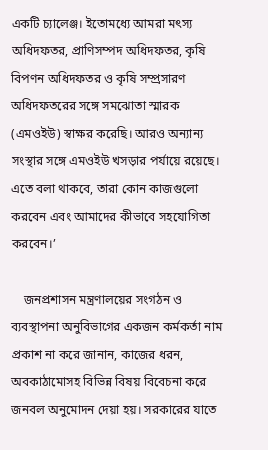একটি চ্যালেঞ্জ। ইতোমধ্যে আমরা মৎস্য অধিদফতর, প্রাণিসম্পদ অধিদফতর, কৃষি বিপণন অধিদফতর ও কৃষি সম্প্রসারণ অধিদফতরের সঙ্গে সমঝোতা স্মারক (এমওইউ) স্বাক্ষর করেছি। আরও অন্যান্য সংস্থার সঙ্গে এমওইউ খসড়ার পর্যায়ে রয়েছে। এতে বলা থাকবে, তারা কোন কাজগুলো করবেন এবং আমাদের কীভাবে সহযোগিতা করবেন।’

    জনপ্রশাসন মন্ত্রণালয়ের সংগঠন ও ব্যবস্থাপনা অনুবিভাগের একজন কর্মকর্তা নাম প্রকাশ না করে জানান, কাজের ধরন, অবকাঠামোসহ বিভিন্ন বিষয় বিবেচনা করে জনবল অনুমোদন দেয়া হয়। সরকারের যাতে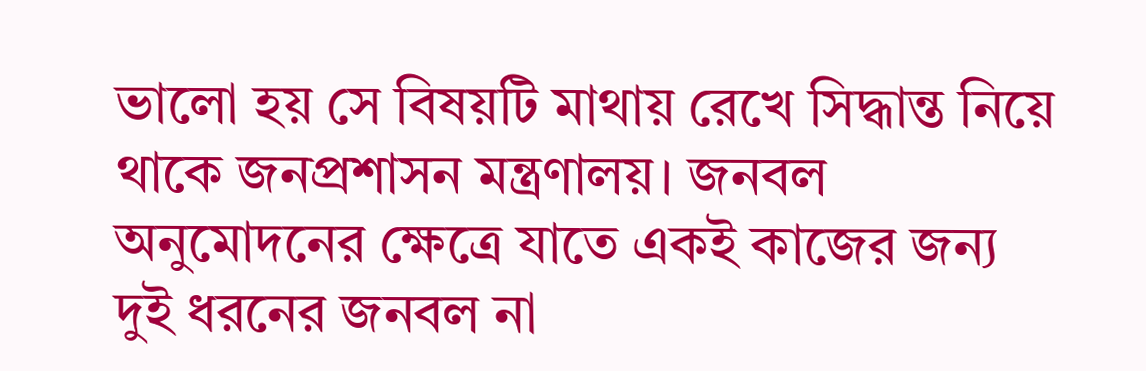ভালো হয় সে বিষয়টি মাথায় রেখে সিদ্ধান্ত নিয়ে থাকে জনপ্রশাসন মন্ত্রণালয়। জনবল অনুমোদনের ক্ষেত্রে যাতে একই কাজের জন্য দুই ধরনের জনবল না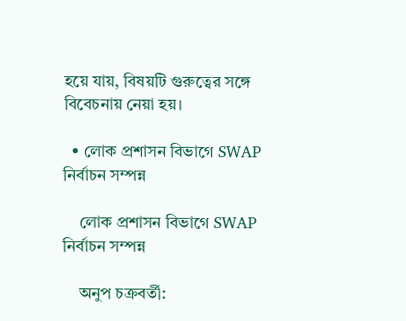হয়ে যায়, বিষয়টি গুরুত্বের সঙ্গে বিবেচনায় নেয়া হয়।

  • লোক প্রশাসন বিভাগে SWAP নির্বাচন সম্পন্ন

    লোক প্রশাসন বিভাগে SWAP নির্বাচন সম্পন্ন

    অনুপ চক্রবর্তী: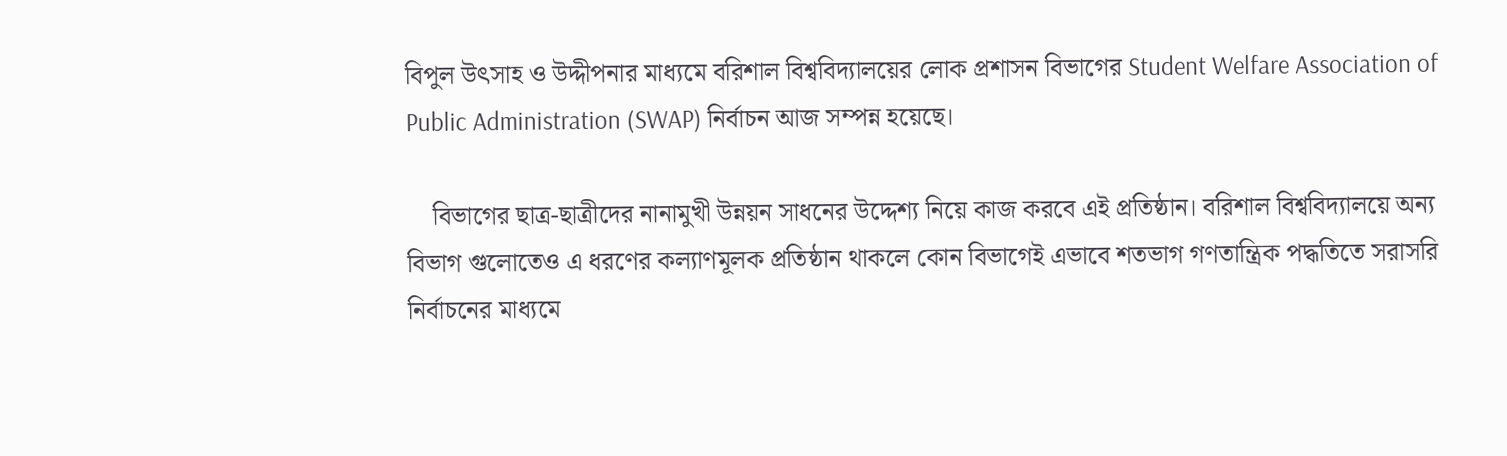বিপুল উৎসাহ ও উদ্দীপনার মাধ্যমে বরিশাল বিশ্ববিদ্যালয়ের লোক প্রশাসন বিভাগের Student Welfare Association of Public Administration (SWAP) নির্বাচন আজ সম্পন্ন হয়েছে।

    বিভাগের ছাত্র-ছাত্রীদের নানামুখী উন্নয়ন সাধনের উদ্দেশ্য নিয়ে কাজ করবে এই প্রতিষ্ঠান। বরিশাল বিশ্ববিদ্যালয়ে অন্য বিভাগ গুলোতেও এ ধরণের কল্যাণমূলক প্রতিষ্ঠান থাকলে কোন বিভাগেই এভাবে শতভাগ গণতান্ত্রিক পদ্ধতিতে সরাসরি নির্বাচনের মাধ্যমে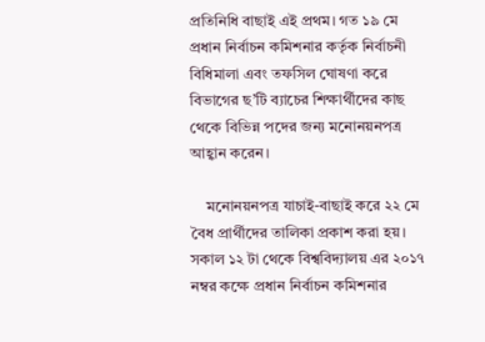প্রতিনিধি বাছাই এই প্রথম। গত ১৯ মে প্রধান নির্বাচন কমিশনার কর্তৃক নির্বাচনী বিধিমালা এবং তফসিল ঘোষণা করে বিভাগের ছ’টি ব্যাচের শিক্ষার্থীদের কাছ থেকে বিভিন্ন পদের জন্য মনোনয়নপত্র আহ্বান করেন।

    মনোনয়নপত্র যাচাই-বাছাই করে ২২ মে বৈধ প্রার্থীদের তালিকা প্রকাশ করা হয়। সকাল ১২ টা থেকে বিশ্ববিদ্যালয় এর ২০১৭ নম্বর কক্ষে প্রধান নির্বাচন কমিশনার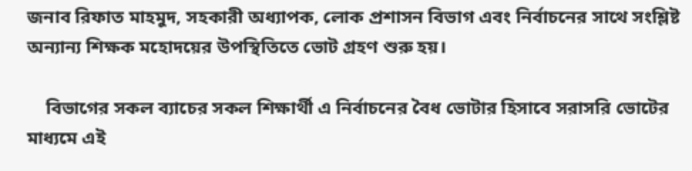জনাব রিফাত মাহমুদ, সহকারী অধ্যাপক, লোক প্রশাসন বিভাগ এবং নির্বাচনের সাথে সংশ্লিষ্ট অন্যান্য শিক্ষক মহোদয়ের উপস্থিতিতে ভোট গ্রহণ শুরু হয়।

    বিভাগের সকল ব্যাচের সকল শিক্ষার্থী এ নির্বাচনের বৈধ ভোটার হিসাবে সরাসরি ভোটের মাধ্যমে এই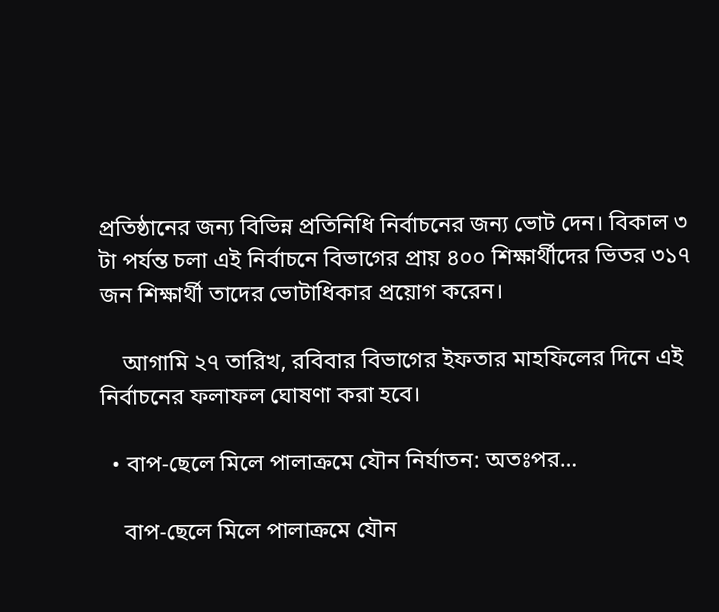প্রতিষ্ঠানের জন্য বিভিন্ন প্রতিনিধি নির্বাচনের জন্য ভোট দেন। বিকাল ৩ টা পর্যন্ত চলা এই নির্বাচনে বিভাগের প্রায় ৪০০ শিক্ষার্থীদের ভিতর ৩১৭ জন শিক্ষার্থী তাদের ভোটাধিকার প্রয়োগ করেন।

    আগামি ২৭ তারিখ, রবিবার বিভাগের ইফতার মাহফিলের দিনে এই নির্বাচনের ফলাফল ঘোষণা করা হবে।

  • বাপ-ছেলে মিলে পালাক্রমে যৌন নির্যাতন: অতঃপর…

    বাপ-ছেলে মিলে পালাক্রমে যৌন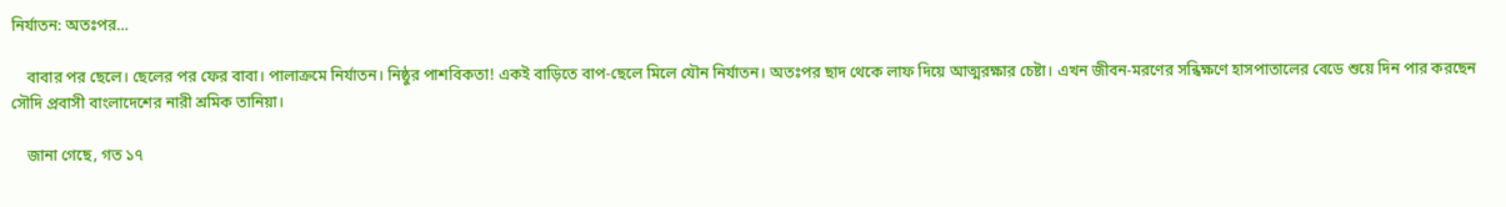নির্যাতন: অতঃপর…

    বাবার পর ছেলে। ছেলের পর ফের বাবা। পালাক্রমে নির্যাতন। নিষ্ঠুর পাশবিকতা! একই বাড়িতে বাপ-ছেলে মিলে যৌন নির্যাতন। অতঃপর ছাদ থেকে লাফ দিয়ে আত্মরক্ষার চেষ্টা। এখন জীবন-মরণের সন্ধিক্ষণে হাসপাতালের বেডে শুয়ে দিন পার করছেন সৌদি প্রবাসী বাংলাদেশের নারী শ্রমিক তানিয়া।

    জানা গেছে, গত ১৭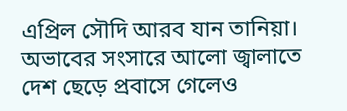এপ্রিল সৌদি আরব যান তানিয়া। অভাবের সংসারে আলো জ্বালাতে দেশ ছেড়ে প্রবাসে গেলেও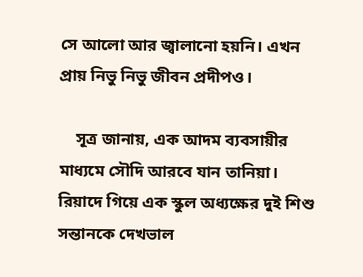সে আলো আর জ্বালানো হয়নি। এখন প্রায় নিভু নিভু জীবন প্রদীপও।

    সূত্র জানায়, এক আদম ব্যবসায়ীর মাধ্যমে সৌদি আরবে যান তানিয়া। রিয়াদে গিয়ে এক স্কুল অধ্যক্ষের দুই শিশু সন্তানকে দেখভাল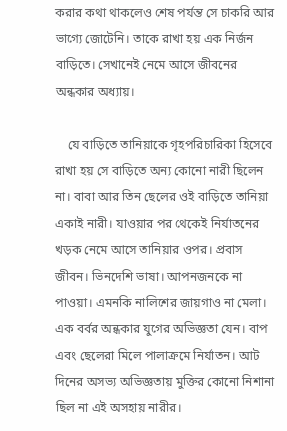করার কথা থাকলেও শেষ পর্যন্ত সে চাকরি আর ভাগ্যে জোটেনি। তাকে রাখা হয় এক নির্জন বাড়িতে। সেখানেই নেমে আসে জীবনের অন্ধকার অধ্যায়।

    যে বাড়িতে তানিয়াকে গৃহপরিচারিকা হিসেবে রাখা হয় সে বাড়িতে অন্য কোনো নারী ছিলেন না। বাবা আর তিন ছেলের ওই বাড়িতে তানিয়া একাই নারী। যাওয়ার পর থেকেই নির্যাতনের খড়ক নেমে আসে তানিয়ার ওপর। প্রবাস জীবন। ভিনদেশি ভাষা। আপনজনকে না পাওয়া। এমনকি নালিশের জায়গাও না মেলা। এক বর্বর অন্ধকার যুগের অভিজ্ঞতা যেন। বাপ এবং ছেলেরা মিলে পালাক্রমে নির্যাতন। আট দিনের অসভ্য অভিজ্ঞতায় মুক্তির কোনো নিশানা ছিল না এই অসহায় নারীর।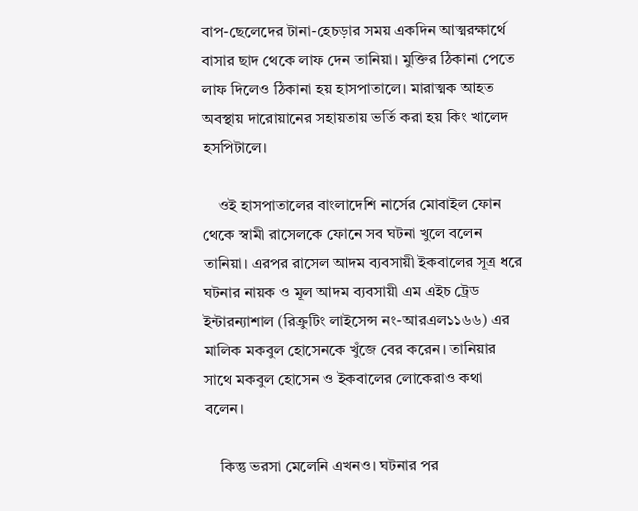বাপ-ছেলেদের টানা-হেচড়ার সময় একদিন আত্মরক্ষার্থে বাসার ছাদ থেকে লাফ দেন তানিয়া। মুক্তির ঠিকানা পেতে লাফ দিলেও ঠিকানা হয় হাসপাতালে। মারাত্মক আহত অবস্থায় দারোয়ানের সহায়তায় ভর্তি করা হয় কিং খালেদ হসপিটালে।

    ওই হাসপাতালের বাংলাদেশি নার্সের মোবাইল ফোন থেকে স্বামী রাসেলকে ফোনে সব ঘটনা খুলে বলেন তানিয়া। এরপর রাসেল আদম ব্যবসায়ী ইকবালের সূত্র ধরে ঘটনার নায়ক ও মূল আদম ব্যবসায়ী এম এইচ ট্রেড ইন্টারন্যাশাল (রিক্রুটিং লাইসেন্স নং-আরএল১১৬৬) এর মালিক মকবুল হোসেনকে খুঁজে বের করেন। তানিয়ার সাথে মকবুল হোসেন ও ইকবালের লোকেরাও কথা বলেন।

    কিন্তু ভরসা মেলেনি এখনও। ঘটনার পর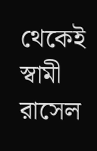থেকেই স্বামী রাসেল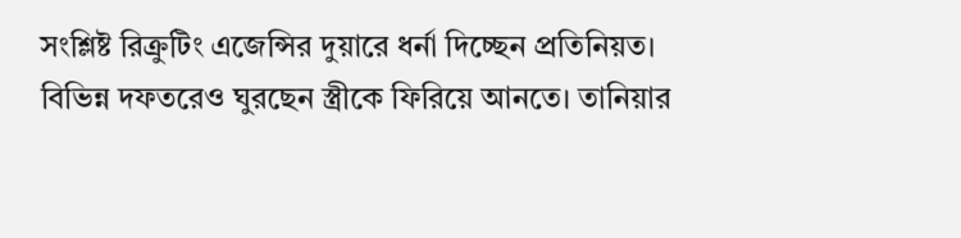সংশ্লিষ্ট রিক্রুটিং এজেন্সির দুয়ারে ধর্না দিচ্ছেন প্রতিনিয়ত। বিভিন্ন দফতরেও ঘুরছেন স্ত্রীকে ফিরিয়ে আনতে। তানিয়ার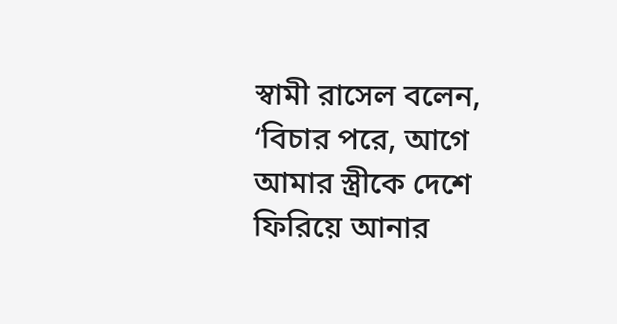স্বামী রাসেল বলেন, ‘বিচার পরে, আগে আমার স্ত্রীকে দেশে ফিরিয়ে আনার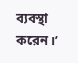ব্যবস্থা করেন।’